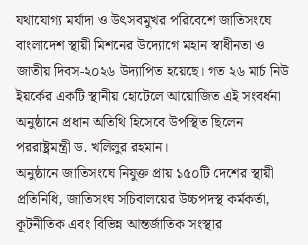যথাযোগ্য মর্যাদা ও উৎসবমুখর পরিবেশে জাতিসংঘে বাংলাদেশ স্থায়ী মিশনের উদ্যোগে মহান স্বাধীনতা ও জাতীয় দিবস-২০২৬ উদ্যাপিত হয়েছে। গত ২৬ মার্চ নিউ ইয়র্কের একটি স্থানীয় হোটেলে আয়োজিত এই সংবর্ধনা অনুষ্ঠানে প্রধান অতিথি হিসেবে উপস্থিত ছিলেন পররাষ্ট্রমন্ত্রী ড. খলিলুর রহমান।
অনুষ্ঠানে জাতিসংঘে নিযুক্ত প্রায় ১৫০টি দেশের স্থায়ী প্রতিনিধি, জাতিসংঘ সচিবালয়ের উচ্চপদস্থ কর্মকর্তা, কূটনীতিক এবং বিভিন্ন আন্তর্জাতিক সংস্থার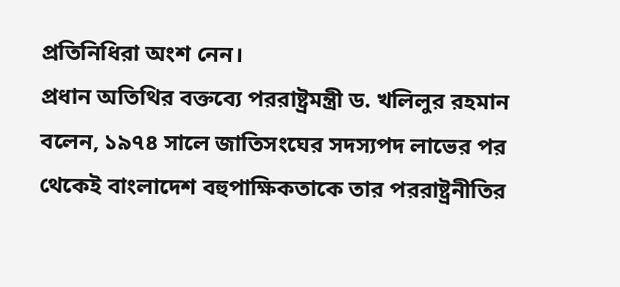প্রতিনিধিরা অংশ নেন।
প্রধান অতিথির বক্তব্যে পররাষ্ট্রমন্ত্রী ড. খলিলুর রহমান বলেন, ১৯৭৪ সালে জাতিসংঘের সদস্যপদ লাভের পর থেকেই বাংলাদেশ বহুপাক্ষিকতাকে তার পররাষ্ট্রনীতির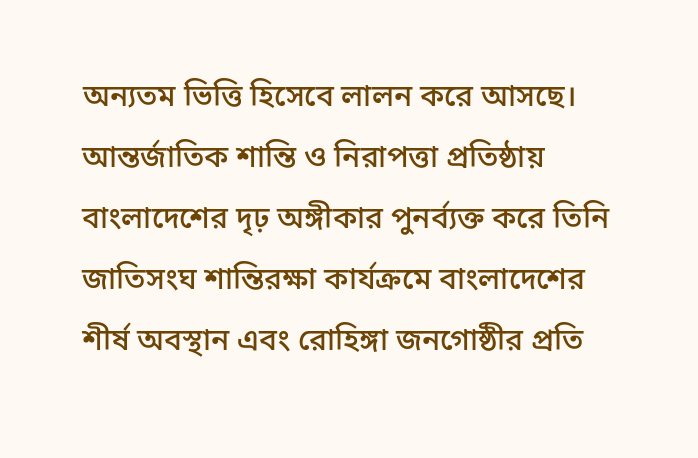অন্যতম ভিত্তি হিসেবে লালন করে আসছে। আন্তর্জাতিক শান্তি ও নিরাপত্তা প্রতিষ্ঠায় বাংলাদেশের দৃঢ় অঙ্গীকার পুনর্ব্যক্ত করে তিনি জাতিসংঘ শান্তিরক্ষা কার্যক্রমে বাংলাদেশের শীর্ষ অবস্থান এবং রোহিঙ্গা জনগোষ্ঠীর প্রতি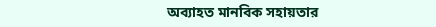অব্যাহত মানবিক সহায়তার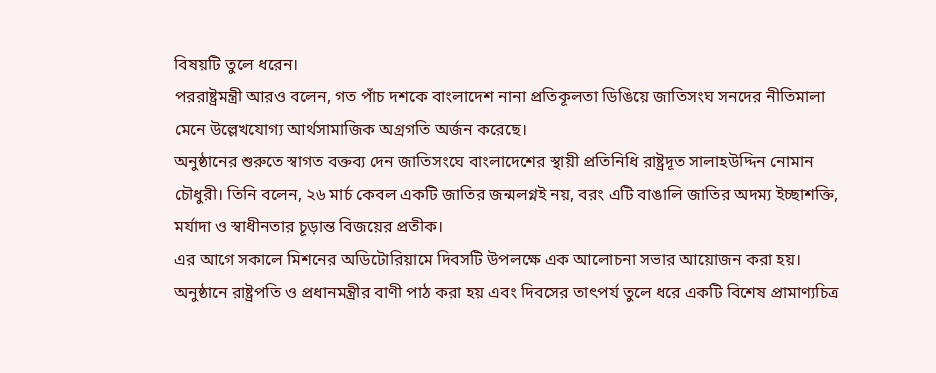বিষয়টি তুলে ধরেন।
পররাষ্ট্রমন্ত্রী আরও বলেন, গত পাঁচ দশকে বাংলাদেশ নানা প্রতিকূলতা ডিঙিয়ে জাতিসংঘ সনদের নীতিমালা মেনে উল্লেখযোগ্য আর্থসামাজিক অগ্রগতি অর্জন করেছে।
অনুষ্ঠানের শুরুতে স্বাগত বক্তব্য দেন জাতিসংঘে বাংলাদেশের স্থায়ী প্রতিনিধি রাষ্ট্রদূত সালাহউদ্দিন নোমান চৌধুরী। তিনি বলেন, ২৬ মার্চ কেবল একটি জাতির জন্মলগ্নই নয়, বরং এটি বাঙালি জাতির অদম্য ইচ্ছাশক্তি, মর্যাদা ও স্বাধীনতার চূড়ান্ত বিজয়ের প্রতীক।
এর আগে সকালে মিশনের অডিটোরিয়ামে দিবসটি উপলক্ষে এক আলোচনা সভার আয়োজন করা হয়। অনুষ্ঠানে রাষ্ট্রপতি ও প্রধানমন্ত্রীর বাণী পাঠ করা হয় এবং দিবসের তাৎপর্য তুলে ধরে একটি বিশেষ প্রামাণ্যচিত্র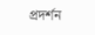প্রদর্শন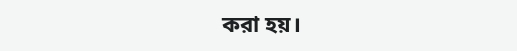করা হয়।